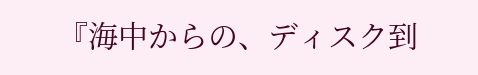『海中からの、ディスク到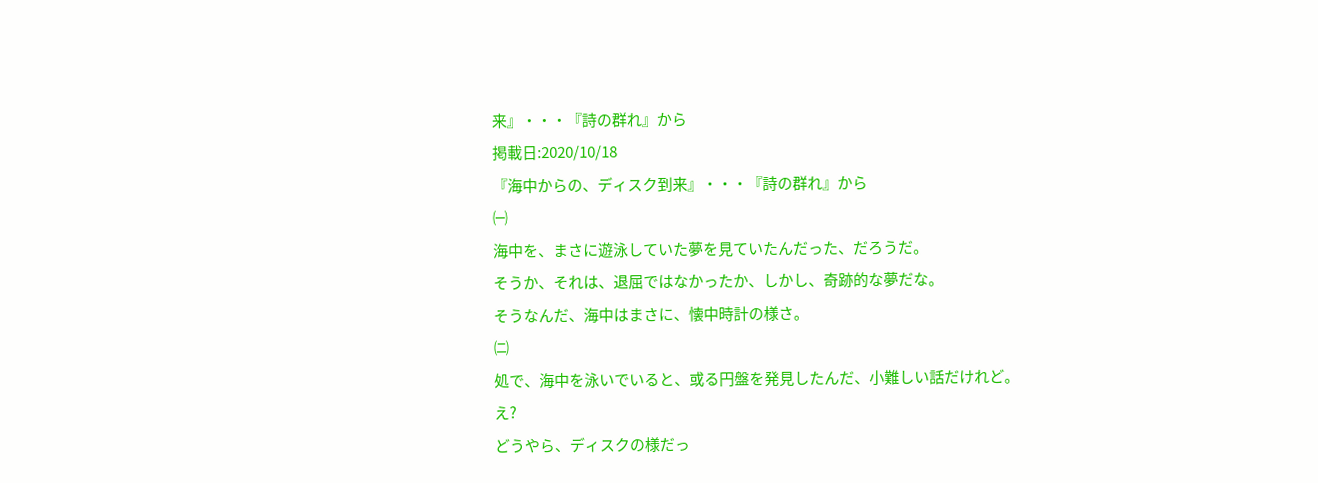来』・・・『詩の群れ』から
掲載日:2020/10/18
『海中からの、ディスク到来』・・・『詩の群れ』から
㈠
海中を、まさに遊泳していた夢を見ていたんだった、だろうだ。
そうか、それは、退屈ではなかったか、しかし、奇跡的な夢だな。
そうなんだ、海中はまさに、懐中時計の様さ。
㈡
処で、海中を泳いでいると、或る円盤を発見したんだ、小難しい話だけれど。
え?
どうやら、ディスクの様だっ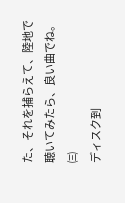た、それを捕らえて、陸地で聴いてみたら、良い曲でね。
㈢
ディスク到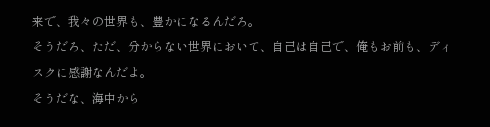来で、我々の世界も、豊かになるんだろ。
そうだろ、ただ、分からない世界において、自己は自己で、俺もお前も、ディスクに感謝なんだよ。
そうだな、海中から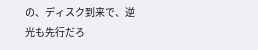の、ディスク到来で、逆光も先行だろ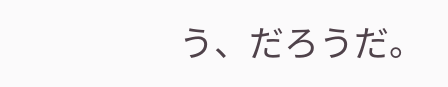う、だろうだ。